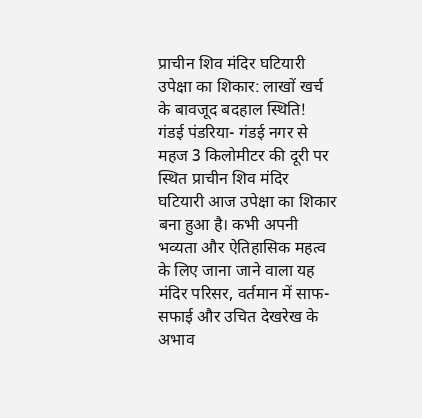प्राचीन शिव मंदिर घटियारी उपेक्षा का शिकार: लाखों खर्च के बावजूद बदहाल स्थिति!
गंडई पंडरिया- गंडई नगर से महज 3 किलोमीटर की दूरी पर स्थित प्राचीन शिव मंदिर घटियारी आज उपेक्षा का शिकार बना हुआ है। कभी अपनी भव्यता और ऐतिहासिक महत्व के लिए जाना जाने वाला यह मंदिर परिसर, वर्तमान में साफ-सफाई और उचित देखरेख के अभाव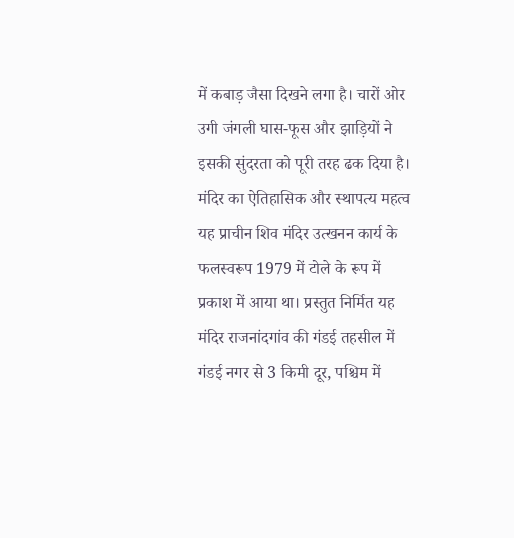में कबाड़ जैसा दिखने लगा है। चारों ओर उगी जंगली घास-फूस और झाड़ियों ने इसकी सुंदरता को पूरी तरह ढक दिया है।
मंदिर का ऐतिहासिक और स्थापत्य महत्व
यह प्राचीन शिव मंदिर उत्खनन कार्य के फलस्वरूप 1979 में टोले के रूप में प्रकाश में आया था। प्रस्तुत निर्मित यह मंदिर राजनांदगांव की गंडई तहसील में गंडई नगर से 3 किमी दूर, पश्चिम में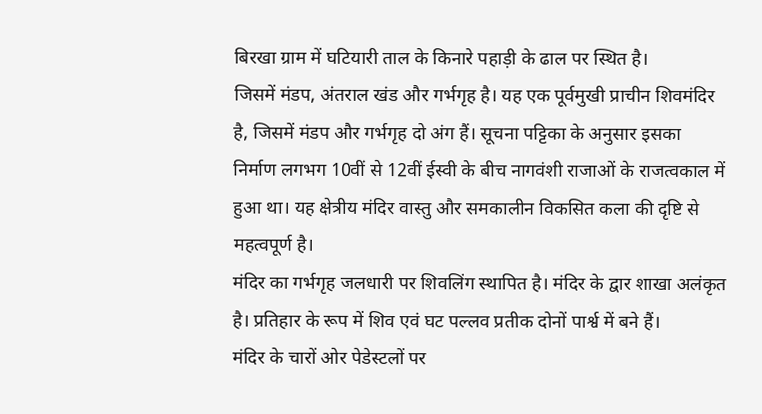बिरखा ग्राम में घटियारी ताल के किनारे पहाड़ी के ढाल पर स्थित है।
जिसमें मंडप, अंतराल खंड और गर्भगृह है। यह एक पूर्वमुखी प्राचीन शिवमंदिर है, जिसमें मंडप और गर्भगृह दो अंग हैं। सूचना पट्टिका के अनुसार इसका निर्माण लगभग 10वीं से 12वीं ईस्वी के बीच नागवंशी राजाओं के राजत्वकाल में हुआ था। यह क्षेत्रीय मंदिर वास्तु और समकालीन विकसित कला की दृष्टि से महत्वपूर्ण है।
मंदिर का गर्भगृह जलधारी पर शिवलिंग स्थापित है। मंदिर के द्वार शाखा अलंकृत है। प्रतिहार के रूप में शिव एवं घट पल्लव प्रतीक दोनों पार्श्व में बने हैं।
मंदिर के चारों ओर पेडेस्टलों पर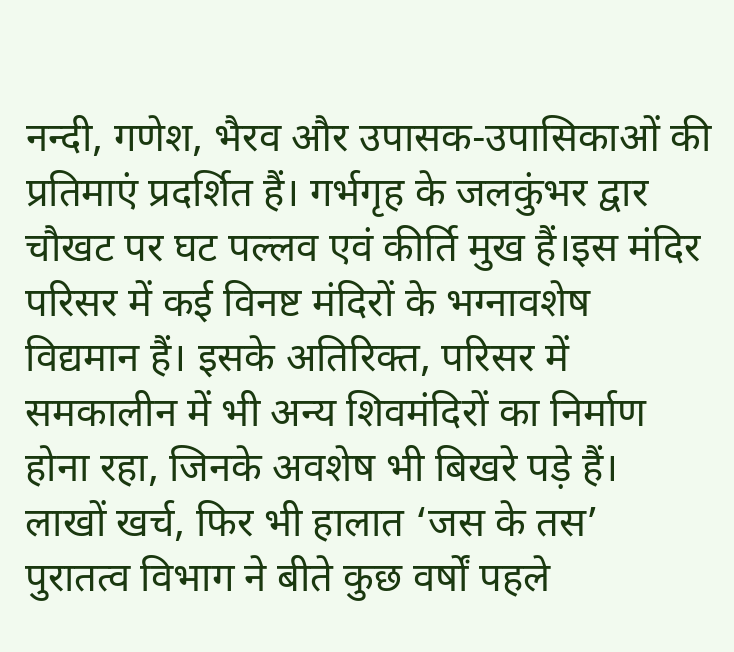नन्दी, गणेश, भैरव और उपासक-उपासिकाओं की प्रतिमाएं प्रदर्शित हैं। गर्भगृह के जलकुंभर द्वार चौखट पर घट पल्लव एवं कीर्ति मुख हैं।इस मंदिर परिसर में कई विनष्ट मंदिरों के भग्नावशेष विद्यमान हैं। इसके अतिरिक्त, परिसर में समकालीन में भी अन्य शिवमंदिरों का निर्माण होना रहा, जिनके अवशेष भी बिखरे पड़े हैं।
लाखों खर्च, फिर भी हालात ‘जस के तस’
पुरातत्व विभाग ने बीते कुछ वर्षों पहले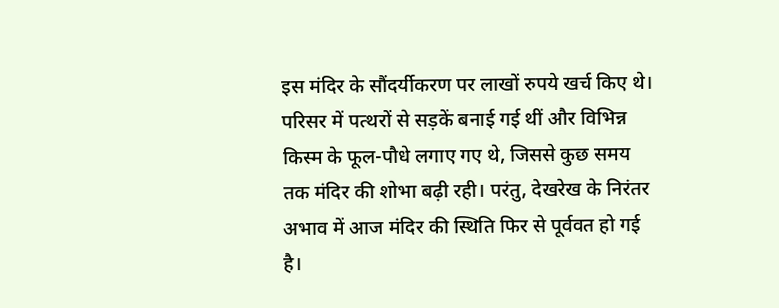इस मंदिर के सौंदर्यीकरण पर लाखों रुपये खर्च किए थे। परिसर में पत्थरों से सड़कें बनाई गई थीं और विभिन्न किस्म के फूल-पौधे लगाए गए थे, जिससे कुछ समय तक मंदिर की शोभा बढ़ी रही। परंतु, देखरेख के निरंतर अभाव में आज मंदिर की स्थिति फिर से पूर्ववत हो गई है।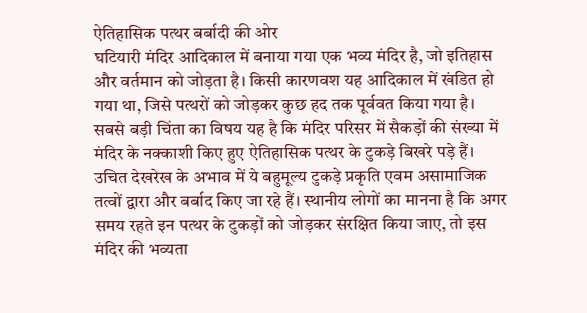ऐतिहासिक पत्थर बर्बादी की ओर
घटियारी मंदिर आदिकाल में बनाया गया एक भव्य मंदिर है, जो इतिहास और वर्तमान को जोड़ता है। किसी कारणवश यह आदिकाल में खंडित हो गया था, जिसे पत्थरों को जोड़कर कुछ हद तक पूर्ववत किया गया है।
सबसे बड़ी चिंता का विषय यह है कि मंदिर परिसर में सैकड़ों की संख्या में मंदिर के नक्काशी किए हुए ऐतिहासिक पत्थर के टुकड़े बिखरे पड़े हैं। उचित देखरेख के अभाव में ये बहुमूल्य टुकड़े प्रकृति एवम असामाजिक तत्वों द्वारा और बर्बाद किए जा रहे हैं। स्थानीय लोगों का मानना है कि अगर समय रहते इन पत्थर के टुकड़ों को जोड़कर संरक्षित किया जाए, तो इस मंदिर की भव्यता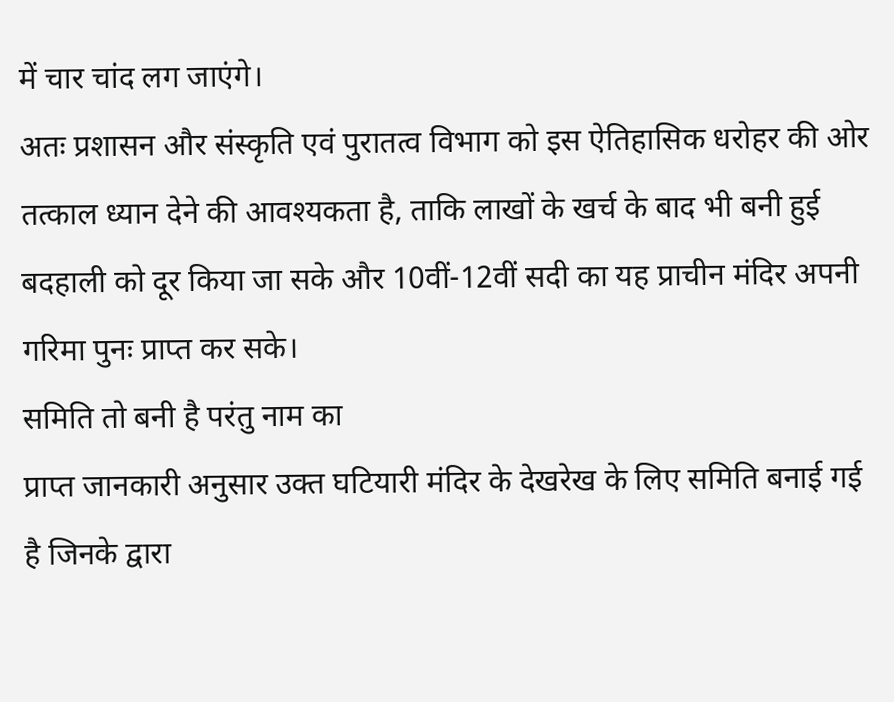में चार चांद लग जाएंगे।
अतः प्रशासन और संस्कृति एवं पुरातत्व विभाग को इस ऐतिहासिक धरोहर की ओर तत्काल ध्यान देने की आवश्यकता है, ताकि लाखों के खर्च के बाद भी बनी हुई बदहाली को दूर किया जा सके और 10वीं-12वीं सदी का यह प्राचीन मंदिर अपनी गरिमा पुनः प्राप्त कर सके।
समिति तो बनी है परंतु नाम का
प्राप्त जानकारी अनुसार उक्त घटियारी मंदिर के देखरेख के लिए समिति बनाई गई है जिनके द्वारा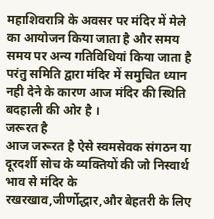महाशिवरात्रि के अवसर पर मंदिर में मेले का आयोजन किया जाता है और समय समय पर अन्य गतिविधियां किया जाता है परंतु समिति द्वारा मंदिर में समुचित ध्यान नही देने के कारण आज मंदिर की स्थिति बदहाली की ओर है ।
जरूरत है
आज जरूरत है ऐसे स्वमसेवक संगठन या दूरदर्शी सोच के व्यक्तियों की जो निस्वार्थ भाव से मंदिर के रखरखाव,जीर्णोद्धार,और बेहतरी के लिए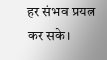हर संभव प्रयत्न कर सके।